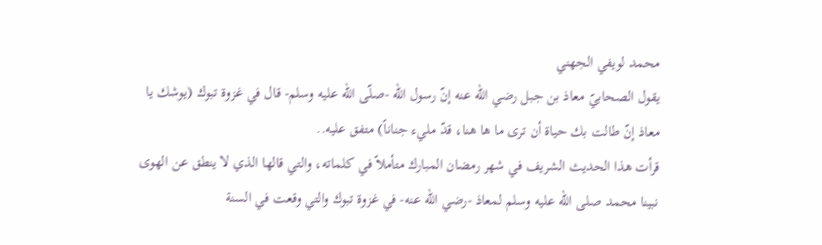محمد لويفي الجهني
يقول الصحابيّ معاذ بن جبل رضي الله عنه إنّ رسول الله -صلّى الله عليه وسلم- قال في غزوة تبوك (يوشك يا معاذ إنّ طالت بك حياة أن ترى ما ها هنا، قدّ مليء جناناً) متفق عليه..
قرأت هذا الحديث الشريف في شهر رمضان المبارك متأملاً في كلماته، والتي قالها الذي لا ينطق عن الهوى نبينا محمد صلى الله عليه وسلم لمعاذ -رضي الله عنه- في غزوة تبوك والتي وقعت في السنة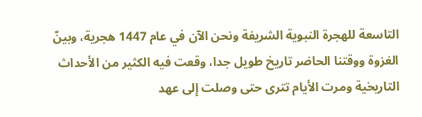التاسعة للهجرة النبوية الشريفة ونحن الآن في عام 1447 هجرية، وبينّ الغزوة ووقتنا الحاضر تاريخ طويل جدا، وقعت فيه الكثير من الأحداث التاريخية ومرت الأيام تترى حتى وصلت إلى عهد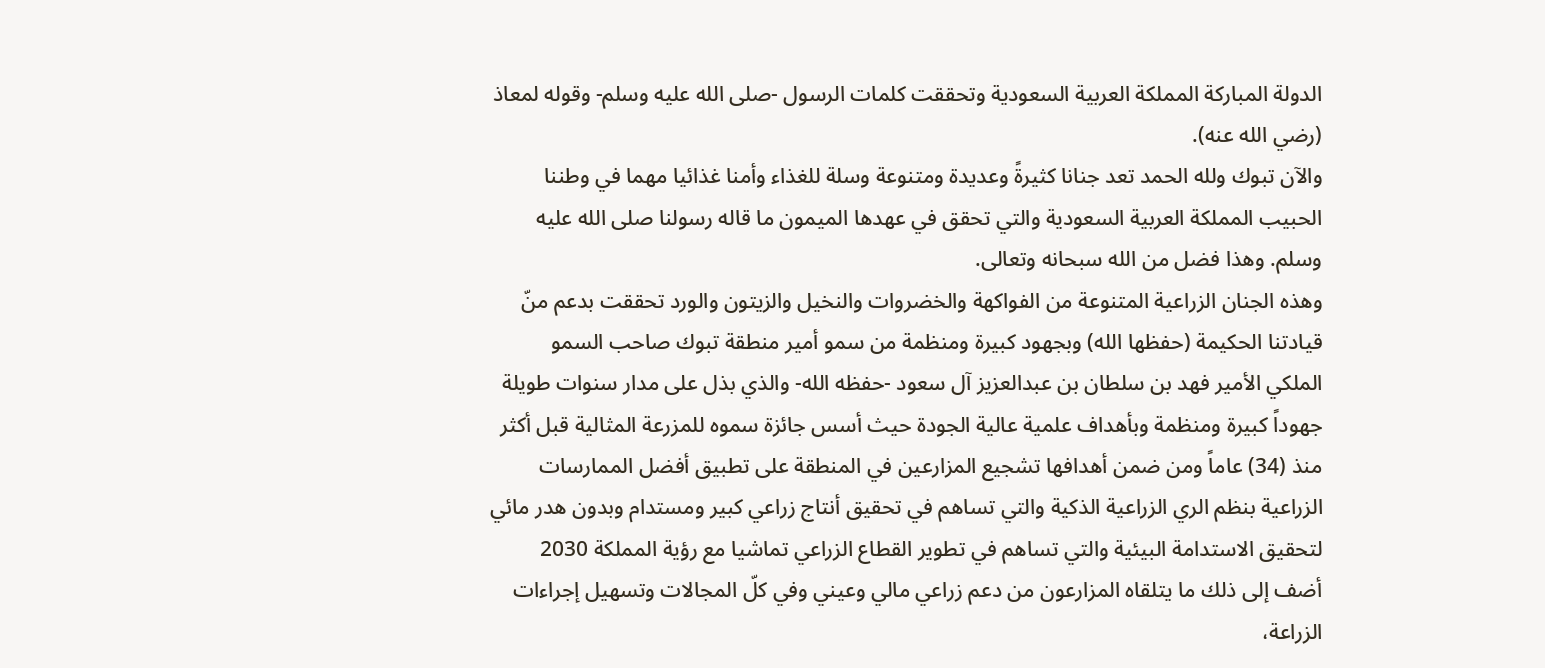الدولة المباركة المملكة العربية السعودية وتحققت كلمات الرسول -صلى الله عليه وسلم- وقوله لمعاذ (رضي الله عنه).
والآن تبوك ولله الحمد تعد جنانا كثيرةً وعديدة ومتنوعة وسلة للغذاء وأمنا غذائيا مهما في وطننا الحبيب المملكة العربية السعودية والتي تحقق في عهدها الميمون ما قاله رسولنا صلى الله عليه وسلم. وهذا فضل من الله سبحانه وتعالى.
وهذه الجنان الزراعية المتنوعة من الفواكهة والخضروات والنخيل والزيتون والورد تحققت بدعم منّ قيادتنا الحكيمة (حفظها الله) وبجهود كبيرة ومنظمة من سمو أمير منطقة تبوك صاحب السمو الملكي الأمير فهد بن سلطان بن عبدالعزيز آل سعود -حفظه الله- والذي بذل على مدار سنوات طويلة جهوداً كبيرة ومنظمة وبأهداف علمية عالية الجودة حيث أسس جائزة سموه للمزرعة المثالية قبل أكثر منذ (34) عاماً ومن ضمن أهدافها تشجيع المزارعين في المنطقة على تطبيق أفضل الممارسات الزراعية بنظم الري الزراعية الذكية والتي تساهم في تحقيق أنتاج زراعي كبير ومستدام وبدون هدر مائي لتحقيق الاستدامة البيئية والتي تساهم في تطوير القطاع الزراعي تماشيا مع رؤية المملكة 2030
أضف إلى ذلك ما يتلقاه المزارعون من دعم زراعي مالي وعيني وفي كلّ المجالات وتسهيل إجراءات الزراعة،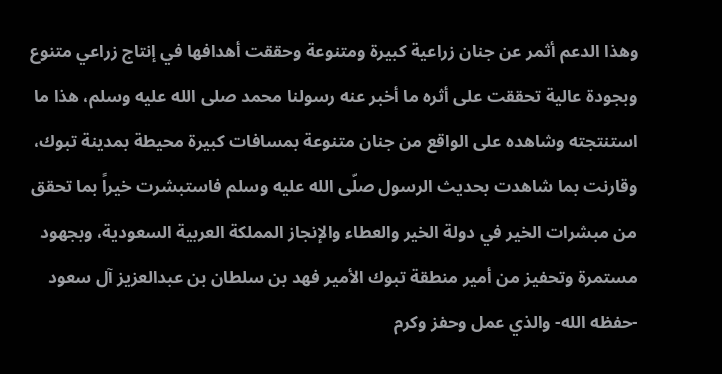وهذا الدعم أثمر عن جنان زراعية كبيرة ومتنوعة وحققت أهدافها في إنتاج زراعي متنوع وبجودة عالية تحققت على أثره ما أخبر عنه رسولنا محمد صلى الله عليه وسلم، هذا ما استنتجته وشاهده على الواقع من جنان متنوعة بمسافات كبيرة محيطة بمدينة تبوك، وقارنت بما شاهدت بحديث الرسول صلّى الله عليه وسلم فاستبشرت خيراً بما تحقق من مبشرات الخير في دولة الخير والعطاء والإنجاز المملكة العربية السعودية، وبجهود مستمرة وتحفيز من أمير منطقة تبوك الأمير فهد بن سلطان بن عبدالعزيز آل سعود -حفظه الله- والذي عمل وحفز وكرم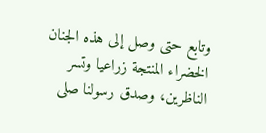وتابع حتى وصل إلى هذه الجنان الخضراء المنتجة زراعيا وتسر الناظرين، وصدق رسولنا صلى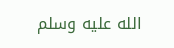الله عليه وسلم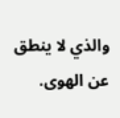والذي لا ينطق عن الهوى.